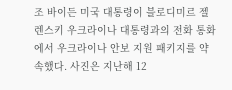조 바이든 미국 대통령이 블로디미르 젤렌스키 우크라이나 대통령과의 전화 통화에서 우크라이나 안보 지원 패키지를 약속했다. 사진은 지난해 12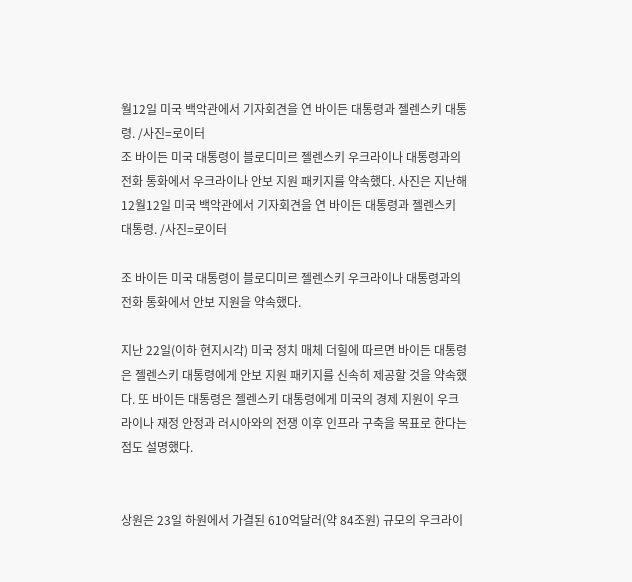월12일 미국 백악관에서 기자회견을 연 바이든 대통령과 젤렌스키 대통령. /사진=로이터
조 바이든 미국 대통령이 블로디미르 젤렌스키 우크라이나 대통령과의 전화 통화에서 우크라이나 안보 지원 패키지를 약속했다. 사진은 지난해 12월12일 미국 백악관에서 기자회견을 연 바이든 대통령과 젤렌스키 대통령. /사진=로이터

조 바이든 미국 대통령이 블로디미르 젤렌스키 우크라이나 대통령과의 전화 통화에서 안보 지원을 약속했다.

지난 22일(이하 현지시각) 미국 정치 매체 더힐에 따르면 바이든 대통령은 젤렌스키 대통령에게 안보 지원 패키지를 신속히 제공할 것을 약속했다. 또 바이든 대통령은 젤렌스키 대통령에게 미국의 경제 지원이 우크라이나 재정 안정과 러시아와의 전쟁 이후 인프라 구축을 목표로 한다는 점도 설명했다.


상원은 23일 하원에서 가결된 610억달러(약 84조원) 규모의 우크라이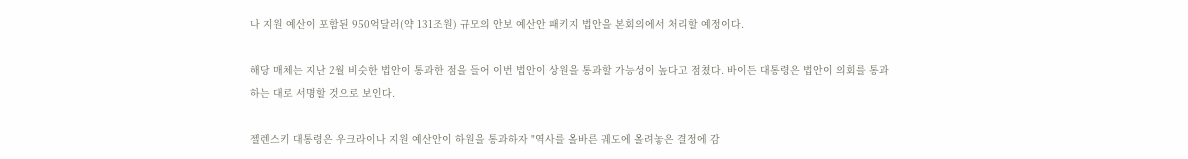나 지원 예산이 포함된 950억달러(약 131조원) 규모의 안보 예산안 패키지 법안을 본회의에서 처리할 예정이다.

해당 매체는 지난 2월 비슷한 법안이 통과한 점을 들어 이번 법안이 상원을 통과할 가능성이 높다고 점쳤다. 바이든 대통령은 법안이 의회를 통과하는 대로 서명할 것으로 보인다.

젤렌스키 대통령은 우크라이나 지원 예산안이 하원을 통과하자 "역사를 올바른 궤도에 올려놓은 결정에 감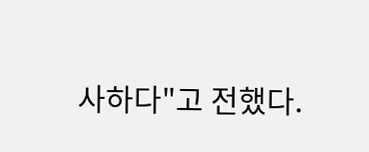사하다"고 전했다.